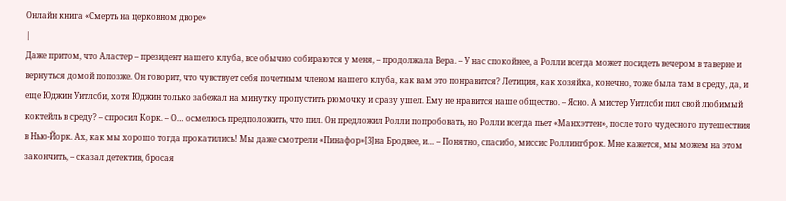Онлайн книга «Смерть на церковном дворе»
|
Даже притом, что Аластер – президент нашего клуба, все обычно собираются у меня, – продолжала Вера. – У нас спокойнее, а Ролли всегда может посидеть вечером в таверне и вернуться домой попозже. Он говорит, что чувствует себя почетным членом нашего клуба, как вам это понравится? Летиция, как хозяйка, конечно, тоже была там в среду, да, и еще Юджин Уитлсби, хотя Юджин только забежал на минутку пропустить рюмочку и сразу ушел. Ему не нравится наше общество. – Ясно. А мистер Уитлсби пил свой любимый коктейль в среду? – спросил Корк. – О… осмелюсь предположить, что пил. Он предложил Ролли попробовать, но Ролли всегда пьет «Манхэттен», после того чудесного путешествия в Нью-Йорк. Ах, как мы хорошо тогда прокатились! Мы даже смотрели «Пинафор»[3]на Бродвее, и… – Понятно, спасибо, миссис Роллингброк. Мне кажется, мы можем на этом закончить, – сказал детектив, бросая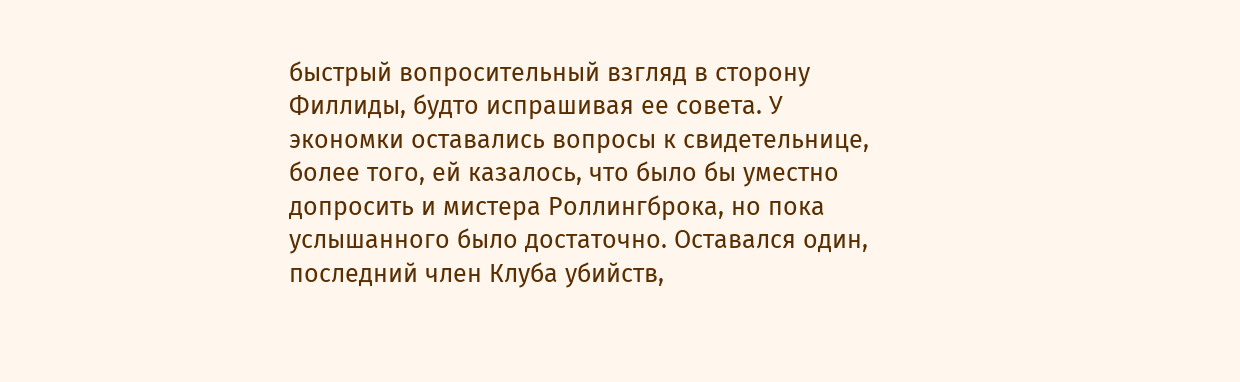быстрый вопросительный взгляд в сторону Филлиды, будто испрашивая ее совета. У экономки оставались вопросы к свидетельнице, более того, ей казалось, что было бы уместно допросить и мистера Роллингброка, но пока услышанного было достаточно. Оставался один, последний член Клуба убийств,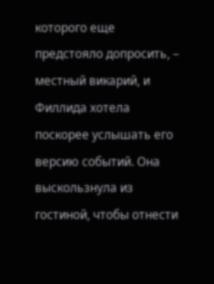которого еще предстояло допросить, – местный викарий, и Филлида хотела поскорее услышать его версию событий. Она выскользнула из гостиной, чтобы отнести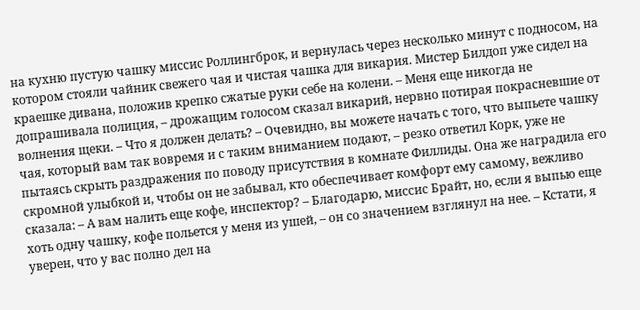на кухню пустую чашку миссис Роллингброк, и вернулась через несколько минут с подносом, на котором стояли чайник свежего чая и чистая чашка для викария. Мистер Билдоп уже сидел на краешке дивана, положив крепко сжатые руки себе на колени. – Меня еще никогда не допрашивала полиция, – дрожащим голосом сказал викарий, нервно потирая покрасневшие от волнения щеки. – Что я должен делать? – Очевидно, вы можете начать с того, что выпьете чашку чая, который вам так вовремя и с таким вниманием подают, – резко ответил Корк, уже не пытаясь скрыть раздражения по поводу присутствия в комнате Филлиды. Она же наградила его скромной улыбкой и, чтобы он не забывал, кто обеспечивает комфорт ему самому, вежливо сказала: – А вам налить еще кофе, инспектор? – Благодарю, миссис Брайт, но, если я выпью еще хоть одну чашку, кофе польется у меня из ушей, – он со значением взглянул на нее. – Кстати, я уверен, что у вас полно дел на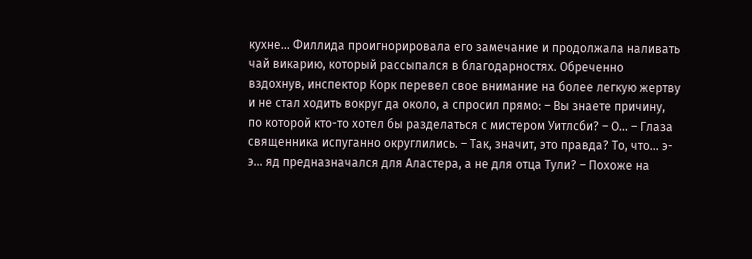кухне… Филлида проигнорировала его замечание и продолжала наливать чай викарию, который рассыпался в благодарностях. Обреченно вздохнув, инспектор Корк перевел свое внимание на более легкую жертву и не стал ходить вокруг да около, а спросил прямо: – Вы знаете причину, по которой кто-то хотел бы разделаться с мистером Уитлсби? – О… – Глаза священника испуганно округлились. – Так, значит, это правда? То, что… э-э… яд предназначался для Аластера, а не для отца Тули? – Похоже на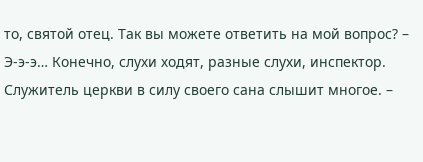то, святой отец. Так вы можете ответить на мой вопрос? – Э-э-э… Конечно, слухи ходят, разные слухи, инспектор. Служитель церкви в силу своего сана слышит многое. –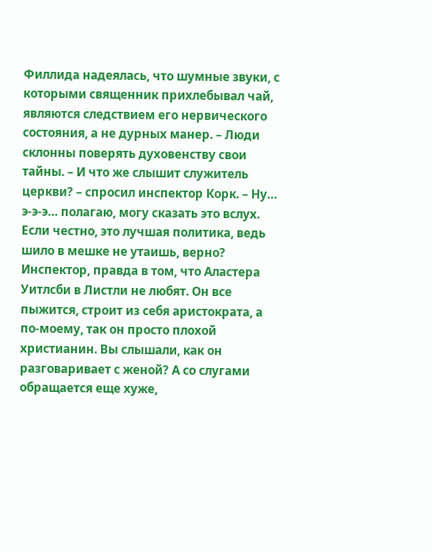Филлида надеялась, что шумные звуки, с которыми священник прихлебывал чай, являются следствием его нервического состояния, а не дурных манер. – Люди склонны поверять духовенству свои тайны. – И что же слышит служитель церкви? – спросил инспектор Корк. – Ну… э-э-э… полагаю, могу сказать это вслух. Если честно, это лучшая политика, ведь шило в мешке не утаишь, верно? Инспектор, правда в том, что Аластера Уитлсби в Листли не любят. Он все пыжится, строит из себя аристократа, а по-моему, так он просто плохой христианин. Вы слышали, как он разговаривает с женой? А со слугами обращается еще хуже,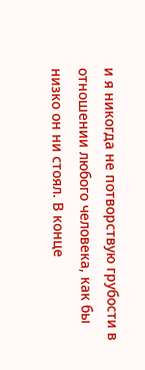и я никогда не потворствую грубости в отношении любого человека, как бы низко он ни стоял. В конце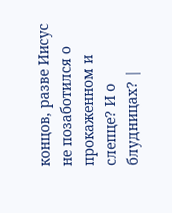концов, разве Иисус не позаботился о прокаженном и слепце? И о блудницах? |